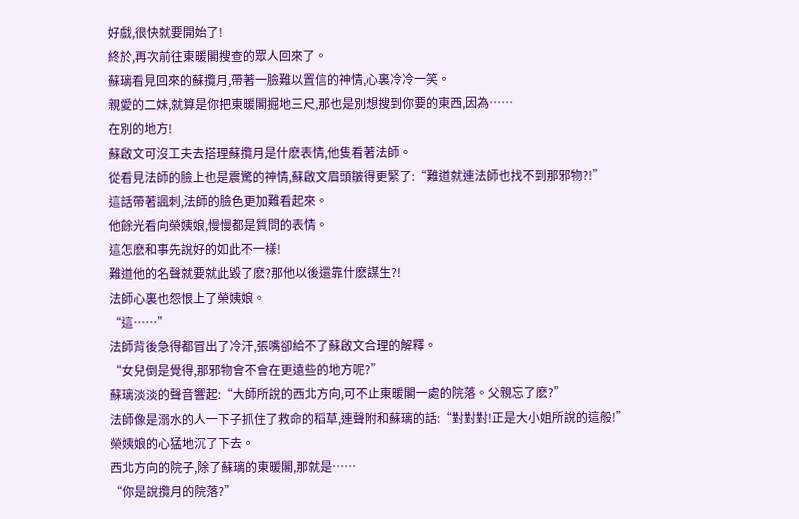好戲,很快就要開始了!
終於,再次前往東暖閣搜查的眾人回來了。
蘇璃看見回來的蘇攬月,帶著一臉難以置信的神情,心裏冷冷一笑。
親愛的二妹,就算是你把東暖閣掘地三尺,那也是別想搜到你要的東西,因為……
在別的地方!
蘇啟文可沒工夫去搭理蘇攬月是什麽表情,他隻看著法師。
從看見法師的臉上也是震驚的神情,蘇啟文眉頭皺得更緊了:“難道就連法師也找不到那邪物?!”
這話帶著諷刺,法師的臉色更加難看起來。
他餘光看向榮姨娘,慢慢都是質問的表情。
這怎麽和事先說好的如此不一樣!
難道他的名聲就要就此毀了麽?那他以後還靠什麽謀生?!
法師心裏也怨恨上了榮姨娘。
“這……”
法師背後急得都冒出了冷汗,張嘴卻給不了蘇啟文合理的解釋。
“女兒倒是覺得,那邪物會不會在更遠些的地方呢?”
蘇璃淡淡的聲音響起:“大師所說的西北方向,可不止東暖閣一處的院落。父親忘了麽?”
法師像是溺水的人一下子抓住了救命的稻草,連聲附和蘇璃的話:“對對對!正是大小姐所說的這般!”
榮姨娘的心猛地沉了下去。
西北方向的院子,除了蘇璃的東暖閣,那就是……
“你是說攬月的院落?”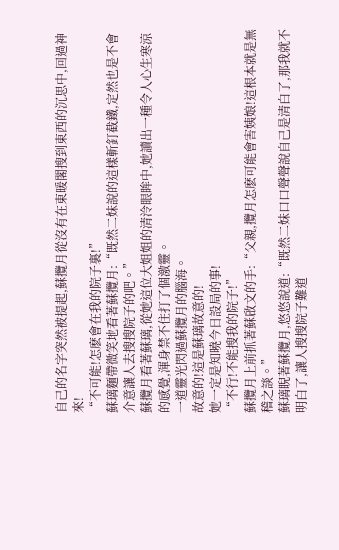自己的名字突然被提起,蘇攬月從沒有在東暖閣搜到東西的沉思中,回過神來!
“不可能!怎麽會在我的院子裏!”
蘇璃麵帶微笑地看著蘇攬月:“既然二妹說的這樣斬釘截鐵,定然也是不會介意讓人去搜搜院子的吧。”
蘇攬月看著蘇璃,從她這位大姐姐的清泠眼眸中,她讀出一種令人心生寒涼的感覺,渾身禁不住打了個激靈。
一道靈光閃過蘇攬月的腦海。
故意的!這是蘇璃故意的!
她一定是知曉今日設局的事!
“不行!不能搜我的院子!”
蘇攬月上前抓著蘇啟文的手:“父親,攬月怎麽可能會害姨娘!這根本就是無稽之談。”
蘇璃睨著蘇攬月,悠悠說道:“既然二妹口口聲聲說自己是清白了,那我就不明白了,讓人搜搜院子難道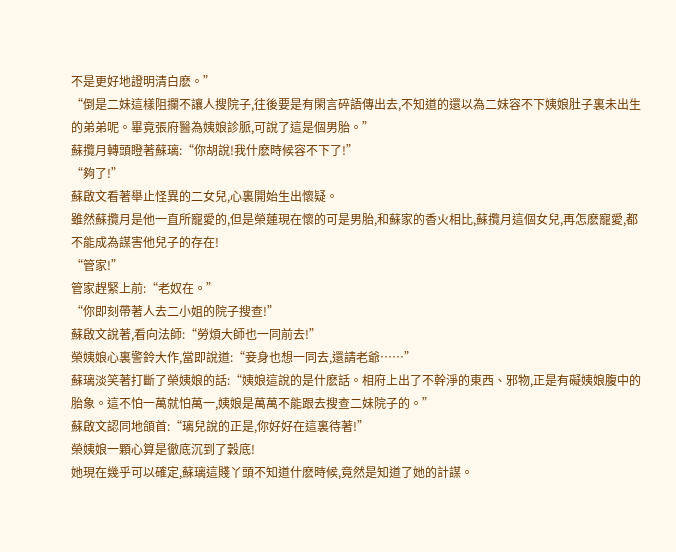不是更好地證明清白麽。”
“倒是二妹這樣阻攔不讓人搜院子,往後要是有閑言碎語傳出去,不知道的還以為二妹容不下姨娘肚子裏未出生的弟弟呢。畢竟張府醫為姨娘診脈,可說了這是個男胎。”
蘇攬月轉頭瞪著蘇璃:“你胡說!我什麽時候容不下了!”
“夠了!”
蘇啟文看著舉止怪異的二女兒,心裏開始生出懷疑。
雖然蘇攬月是他一直所寵愛的,但是榮蓮現在懷的可是男胎,和蘇家的香火相比,蘇攬月這個女兒,再怎麽寵愛,都不能成為謀害他兒子的存在!
“管家!”
管家趕緊上前:“老奴在。”
“你即刻帶著人去二小姐的院子搜查!”
蘇啟文說著,看向法師:“勞煩大師也一同前去!”
榮姨娘心裏警鈴大作,當即說道:“妾身也想一同去,還請老爺……”
蘇璃淡笑著打斷了榮姨娘的話:“姨娘這說的是什麽話。相府上出了不幹淨的東西、邪物,正是有礙姨娘腹中的胎象。這不怕一萬就怕萬一,姨娘是萬萬不能跟去搜查二妹院子的。”
蘇啟文認同地頜首:“璃兒說的正是,你好好在這裏待著!”
榮姨娘一顆心算是徹底沉到了穀底!
她現在幾乎可以確定,蘇璃這賤丫頭不知道什麽時候,竟然是知道了她的計謀。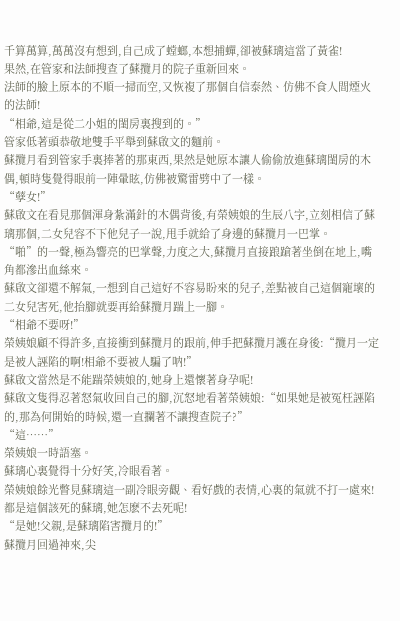千算萬算,萬萬沒有想到,自己成了螳螂,本想捕蟬,卻被蘇璃這當了黃雀!
果然,在管家和法師搜查了蘇攬月的院子重新回來。
法師的臉上原本的不順一掃而空,又恢複了那個自信泰然、仿佛不食人間煙火的法師!
“相爺,這是從二小姐的閨房裏搜到的。”
管家低著頭恭敬地雙手平舉到蘇啟文的麵前。
蘇攬月看到管家手裏捧著的那東西,果然是她原本讓人偷偷放進蘇璃閨房的木偶,頓時隻覺得眼前一陣暈眩,仿佛被驚雷劈中了一樣。
“孽女!”
蘇啟文在看見那個渾身紮滿針的木偶背後,有榮姨娘的生辰八字,立刻相信了蘇璃那個,二女兒容不下他兒子一說,甩手就給了身邊的蘇攬月一巴掌。
“啪”的一聲,極為響亮的巴掌聲,力度之大,蘇攬月直接踉蹌著坐倒在地上,嘴角都滲出血絲來。
蘇啟文卻還不解氣,一想到自己這好不容易盼來的兒子,差點被自己這個寵壞的二女兒害死,他抬腳就要再給蘇攬月踹上一腳。
“相爺不要呀!”
榮姨娘顧不得許多,直接衝到蘇攬月的跟前,伸手把蘇攬月護在身後:“攬月一定是被人誣陷的啊!相爺不要被人騙了呐!”
蘇啟文當然是不能踹榮姨娘的,她身上還懷著身孕呢!
蘇啟文隻得忍著怒氣收回自己的腳,沉怒地看著榮姨娘:“如果她是被冤枉誣陷的,那為何開始的時候,還一直攔著不讓搜查院子?”
“這……”
榮姨娘一時語塞。
蘇璃心裏覺得十分好笑,冷眼看著。
榮姨娘餘光瞥見蘇璃這一副冷眼旁觀、看好戲的表情,心裏的氣就不打一處來!
都是這個該死的蘇璃,她怎麽不去死呢!
“是她!父親,是蘇璃陷害攬月的!”
蘇攬月回過神來,尖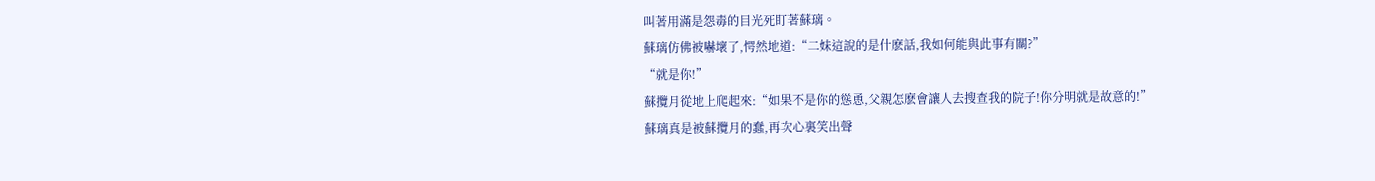叫著用滿是怨毒的目光死盯著蘇璃。
蘇璃仿佛被嚇壞了,愕然地道:“二妹這說的是什麽話,我如何能與此事有關?”
“就是你!”
蘇攬月從地上爬起來:“如果不是你的慫恿,父親怎麽會讓人去搜查我的院子!你分明就是故意的!”
蘇璃真是被蘇攬月的蠢,再次心裏笑出聲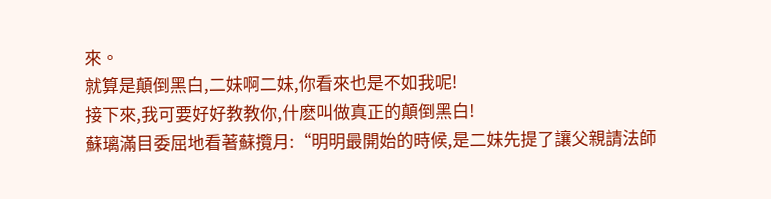來。
就算是顛倒黑白,二妹啊二妹,你看來也是不如我呢!
接下來,我可要好好教教你,什麽叫做真正的顛倒黑白!
蘇璃滿目委屈地看著蘇攬月:“明明最開始的時候,是二妹先提了讓父親請法師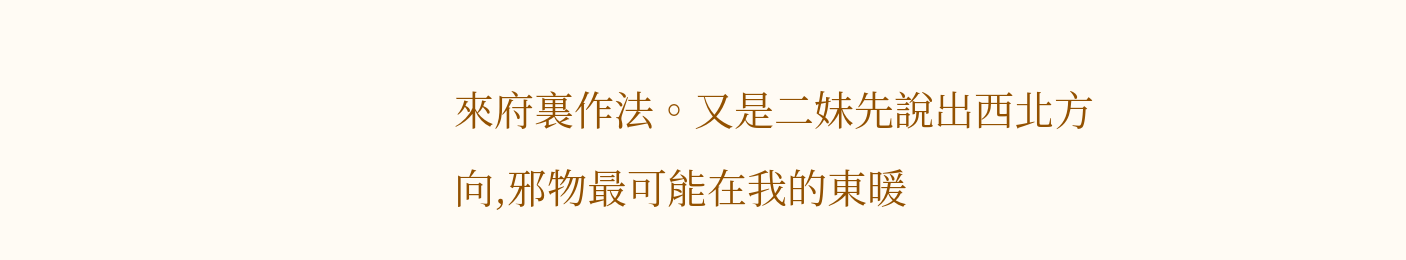來府裏作法。又是二妹先說出西北方向,邪物最可能在我的東暖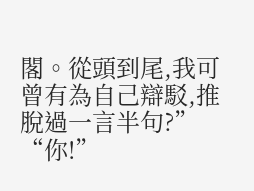閣。從頭到尾,我可曾有為自己辯駁,推脫過一言半句?”
“你!”